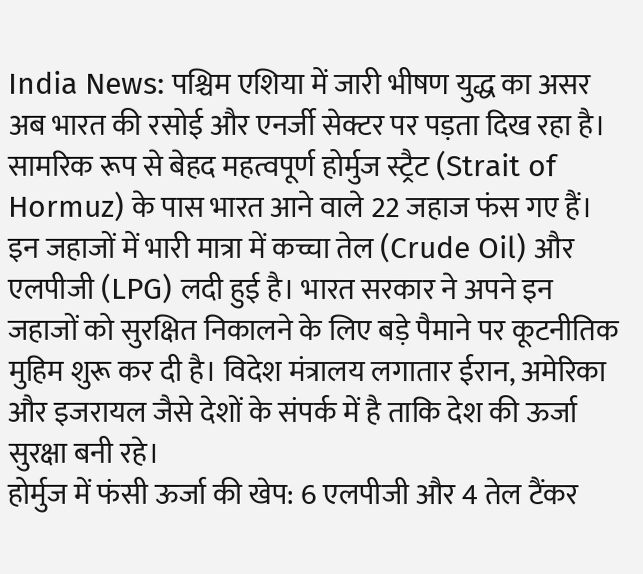India News: पश्चिम एशिया में जारी भीषण युद्ध का असर अब भारत की रसोई और एनर्जी सेक्टर पर पड़ता दिख रहा है। सामरिक रूप से बेहद महत्वपूर्ण होर्मुज स्ट्रैट (Strait of Hormuz) के पास भारत आने वाले 22 जहाज फंस गए हैं। इन जहाजों में भारी मात्रा में कच्चा तेल (Crude Oil) और एलपीजी (LPG) लदी हुई है। भारत सरकार ने अपने इन जहाजों को सुरक्षित निकालने के लिए बड़े पैमाने पर कूटनीतिक मुहिम शुरू कर दी है। विदेश मंत्रालय लगातार ईरान, अमेरिका और इजरायल जैसे देशों के संपर्क में है ताकि देश की ऊर्जा सुरक्षा बनी रहे।
होर्मुज में फंसी ऊर्जा की खेप: 6 एलपीजी और 4 तेल टैंकर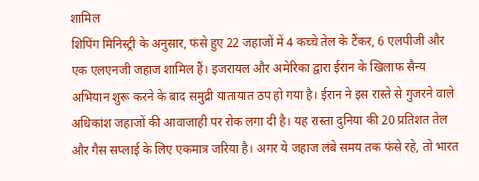शामिल
शिपिंग मिनिस्ट्री के अनुसार, फंसे हुए 22 जहाजों में 4 कच्चे तेल के टैंकर, 6 एलपीजी और एक एलएनजी जहाज शामिल हैं। इजरायल और अमेरिका द्वारा ईरान के खिलाफ सैन्य अभियान शुरू करने के बाद समुद्री यातायात ठप हो गया है। ईरान ने इस रास्ते से गुजरने वाले अधिकांश जहाजों की आवाजाही पर रोक लगा दी है। यह रास्ता दुनिया की 20 प्रतिशत तेल और गैस सप्लाई के लिए एकमात्र जरिया है। अगर ये जहाज लंबे समय तक फंसे रहे, तो भारत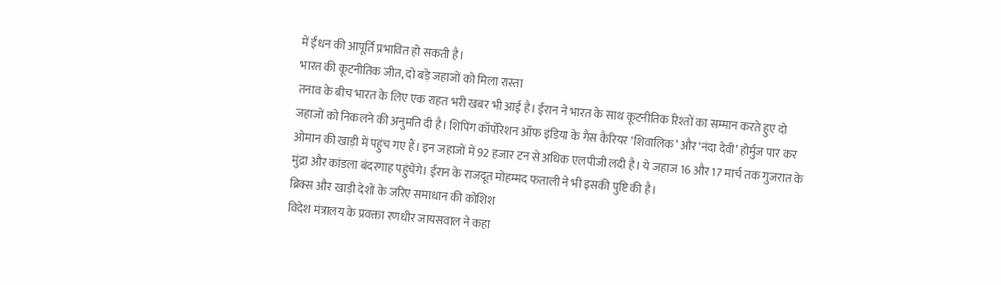में ईंधन की आपूर्ति प्रभावित हो सकती है।
भारत की कूटनीतिक जीत, दो बड़े जहाजों को मिला रास्ता
तनाव के बीच भारत के लिए एक राहत भरी खबर भी आई है। ईरान ने भारत के साथ कूटनीतिक रिश्तों का सम्मान करते हुए दो जहाजों को निकलने की अनुमति दी है। शिपिंग कॉर्पोरेशन ऑफ इंडिया के गैस कैरियर ‘शिवालिक’ और ‘नंदा देवी’ होर्मुज पार कर ओमान की खाड़ी में पहुंच गए हैं। इन जहाजों में 92 हजार टन से अधिक एलपीजी लदी है। ये जहाज 16 और 17 मार्च तक गुजरात के मुंद्रा और कांडला बंदरगाह पहुंचेंगे। ईरान के राजदूत मोहम्मद फताली ने भी इसकी पुष्टि की है।
ब्रिक्स और खाड़ी देशों के जरिए समाधान की कोशिश
विदेश मंत्रालय के प्रवक्ता रणधीर जायसवाल ने कहा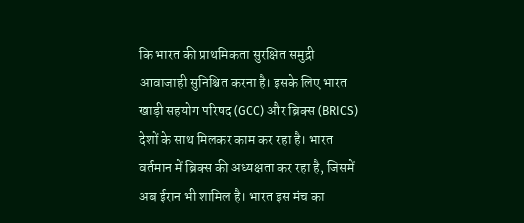कि भारत की प्राथमिकता सुरक्षित समुद्री आवाजाही सुनिश्चित करना है। इसके लिए भारत खाड़ी सहयोग परिषद (GCC) और ब्रिक्स (BRICS) देशों के साथ मिलकर काम कर रहा है। भारत वर्तमान में ब्रिक्स की अध्यक्षता कर रहा है, जिसमें अब ईरान भी शामिल है। भारत इस मंच का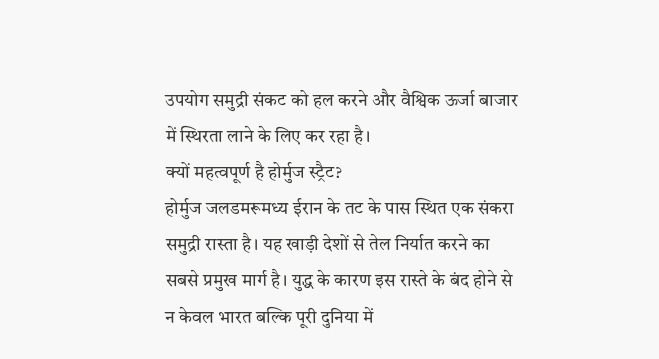उपयोग समुद्री संकट को हल करने और वैश्विक ऊर्जा बाजार में स्थिरता लाने के लिए कर रहा है।
क्यों महत्वपूर्ण है होर्मुज स्ट्रैट?
होर्मुज जलडमरूमध्य ईरान के तट के पास स्थित एक संकरा समुद्री रास्ता है। यह खाड़ी देशों से तेल निर्यात करने का सबसे प्रमुख मार्ग है। युद्ध के कारण इस रास्ते के बंद होने से न केवल भारत बल्कि पूरी दुनिया में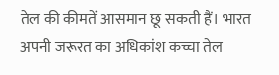तेल की कीमतें आसमान छू सकती हैं। भारत अपनी जरूरत का अधिकांश कच्चा तेल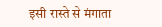इसी रास्ते से मंगाता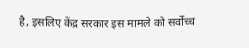है, इसलिए केंद्र सरकार इस मामले को सर्वोच्च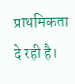प्राथमिकता दे रही है।